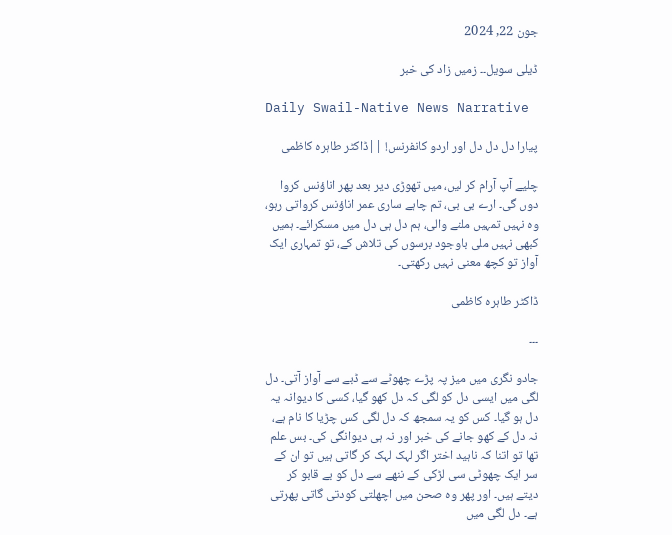جون 22, 2024

ڈیلی سویل۔۔ زمیں زاد کی خبر

Daily Swail-Native News Narrative

پیارا دل دل دل اور اردو کانفرنس! ||ڈاکٹر طاہرہ کاظمی

چلیے آپ آرام کر لیں، میں تھوڑی دیر بعد پھر اناؤنس کروا دوں گی۔ ارے بی بی، تم چاہے ساری عمر اناؤنس کرواتی رہو، وہ نہیں تمہیں ملنے والی، ہم دل ہی دل میں مسکرائے۔ ہمیں کبھی نہیں ملی باوجود برسوں کی تلاش کے، تو تمہاری ایک آواز تو کچھ معنی نہیں رکھتی۔

ڈاکٹر طاہرہ کاظمی

۔۔۔

جادو نگری میں میز پہ پڑے چھوٹے سے ڈبے سے آواز آتی۔ دل لگی میں ایسی دل کو لگی کہ دل کھو گیا، کسی کا دیوانہ یہ دل ہو گیا۔ کس کو یہ سمجھ کہ دل لگی کس چڑیا کا نام ہے، نہ دل کے کھو جانے کی خبر اور نہ ہی دیوانگی کی۔ بس علم تھا تو اتنا کہ ناہید اختر اگر لہک لہک کر گاتی ہیں تو ان کے سر ایک چھوٹی سی لڑکی کے ننھے سے دل کو بے قابو کر دیتے ہیں۔ اور پھر وہ صحن میں اچھلتی کودتی گاتی پھرتی ہے۔ دل لگی میں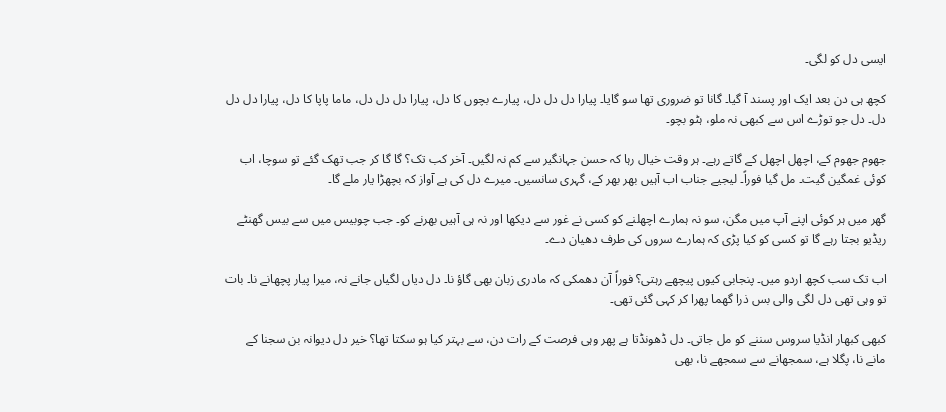ایسی دل کو لگی۔

کچھ ہی دن بعد ایک اور پسند آ گیا۔ گانا تو ضروری تھا سو گایا۔ پیارا دل دل دل، پیارے بچوں کا دل، پیارا دل دل دل، ماما پاپا کا دل، پیارا دل دل دل۔ دل جو توڑے اس سے کبھی نہ ملو، ہٹو بچو۔

جھوم جھوم کے، اچھل اچھل کے گاتے رہے۔ ہر وقت خیال رہا کہ حسن جہانگیر سے کم نہ لگیں۔ آخر کب تک؟ گا گا کر جب تھک گئے تو سوچا، اب کوئی غمگین گیت۔ مل گیا فوراً۔ لیجیے جناب اب آہیں بھر بھر کے، گہری سانسیں۔ میرے دل کی ہے آواز کہ بچھڑا یار ملے گا۔

گھر میں ہر کوئی اپنے آپ میں مگن، سو نہ ہمارے اچھلنے کو کسی نے غور سے دیکھا اور نہ ہی آہیں بھرنے کو۔ جب چوبیس میں سے بیس گھنٹے ریڈیو بجتا رہے گا تو کسی کو کیا پڑی کہ ہمارے سروں کی طرف دھیان دے۔

اب تک سب کچھ اردو میں۔ پنجابی کیوں پیچھے رہتی؟ فوراً آن دھمکی کہ مادری زبان بھی گاؤ نا۔ دل دیاں لگیاں جانے نہ، میرا پیار پچھانے نا۔ بات تو وہی تھی دل لگی والی بس ذرا گھما پھرا کر کہی گئی تھی۔

کبھی کبھار انڈیا سروس سننے کو مل جاتی۔ دل ڈھونڈتا ہے پھر وہی فرصت کے رات دن، سے بہتر کیا ہو سکتا تھا؟ خیر دل دیوانہ بن سجنا کے مانے نا، پگلا ہے، سمجھانے سے سمجھے نا، بھی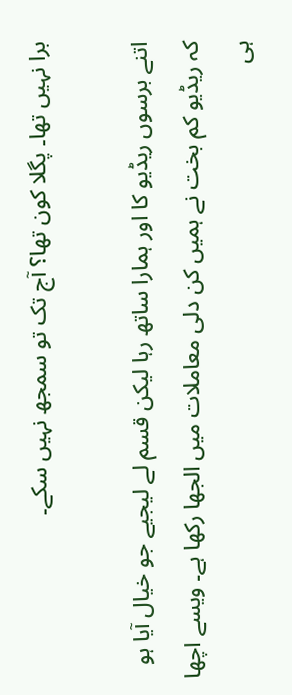برا نہیں تھا۔ پگلا کون تھا؟ آج تک تو سمجھ نہیں سکے۔

اتنے برسوں ریڈیو کا اور ہمارا ساتھ رہا لیکن قسم لے لیجیے جو خیال آیا ہو کہ ریڈیو کم بخت نے ہمیں کن دلی معاملات میں الجھا رکھا ہے۔ ویسے اچھا ہی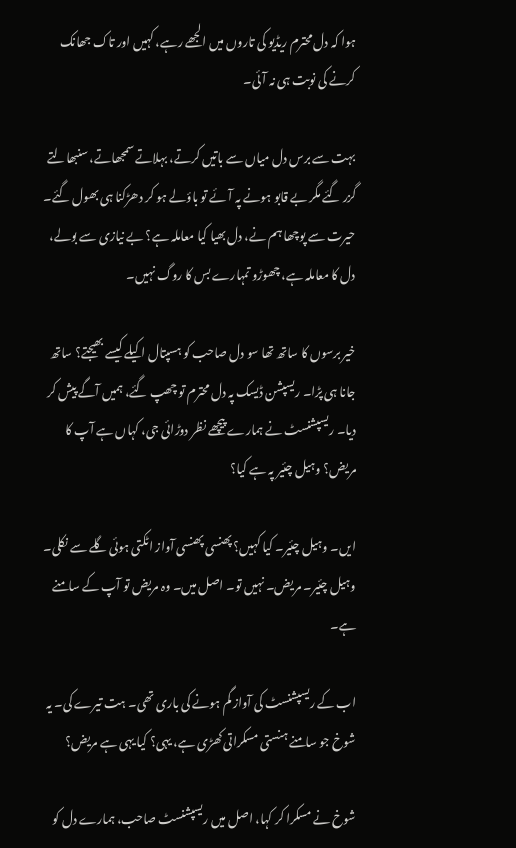ہوا کہ دل محترم ریڈیو کی تاروں میں الجھے رہے، کہیں اور تاک جھانک کرنے کی نوبت ہی نہ آئی۔

بہت سے برس دل میاں سے باتیں کرتے، بہلاتے سمجھاتے، سنبھالتے گزر گئے مگر بے قابو ہونے پہ آئے تو باؤلے ہو کر دھڑکنا ہی بھول گئے۔ حیرت سے پوچھا ہم نے، دل بھیا کیا معاملہ ہے؟ بے نیازی سے بولے، دل کا معاملہ ہے، چھوڑو تمہارے بس کا روگ نہیں۔

خیر برسوں کا ساتھ تھا سو دل صاحب کو ہسپتال اکیلے کیسے بھیجتے؟ ساتھ جانا ہی پڑا۔ ریسپشن ڈیسک پہ دل محترم تو چھپ گئے، ہمیں آگے پیش کر دیا۔ ریسپشنسٹ نے ہمارے پیچھے نظر دوڑائی جی، کہاں ہے آپ کا مریض؟ وہیل چئیر پہ ہے کیا؟

ایں۔ وہیل چئیر۔ کیا کہیں؟ پھنسی پھنسی آواز اٹکتی ہوئی گلے سے نکلی۔ وہیل چئیر۔ مریض۔ نہیں تو۔ اصل میں۔ وہ مریض تو آپ کے سامنے ہے۔

اب کے ریسپشنسٹ کی آواز گم ہونے کی باری تھی۔ ہت تیرے کی۔ یہ شوخ جو سامنے ہنستی مسکراتی کھڑی ہے، یہی؟ کیا یہی ہے مریض؟

شوخ نے مسکرا کر کہا، اصل میں ریسپشنسٹ صاحب، ہمارے دل کو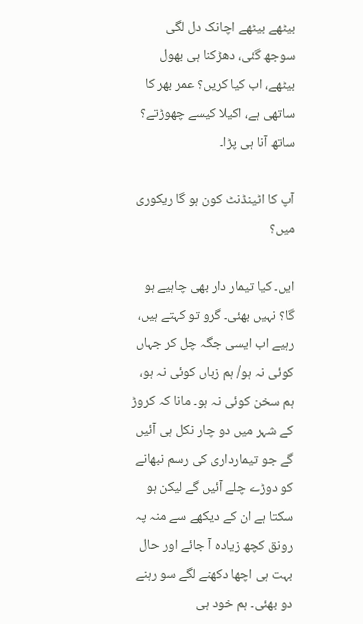بیٹھے بیٹھے اچانک دل لگی سوجھ گئی، دھڑکنا ہی بھول بیٹھے، اب کیا کریں؟ عمر بھر کا ساتھی ہے، اکیلا کیسے چھوڑتے؟ ساتھ آنا ہی پڑا۔

آپ کا اٹینڈنٹ کون ہو گا ریکوری میں؟

ایں۔ کیا تیمار دار بھی چاہیے ہو گا؟ نہیں بھئی۔ گرو تو کہتے ہیں، رہیے اب ایسی جگہ چل کر جہاں کوئی نہ ہو/ ہم زباں کوئی نہ ہو، ہم سخن کوئی نہ ہو۔ مانا کہ کروڑ کے شہر میں دو چار نکل ہی آئیں گے جو تیمارداری کی رسم نبھانے کو دوڑے چلے آئیں گے لیکن ہو سکتا ہے ان کے دیکھے سے منہ پہ رونق کچھ زیادہ آ جائے اور حال بہت ہی اچھا دکھنے لگے سو رہنے دو بھئی۔ ہم خود ہی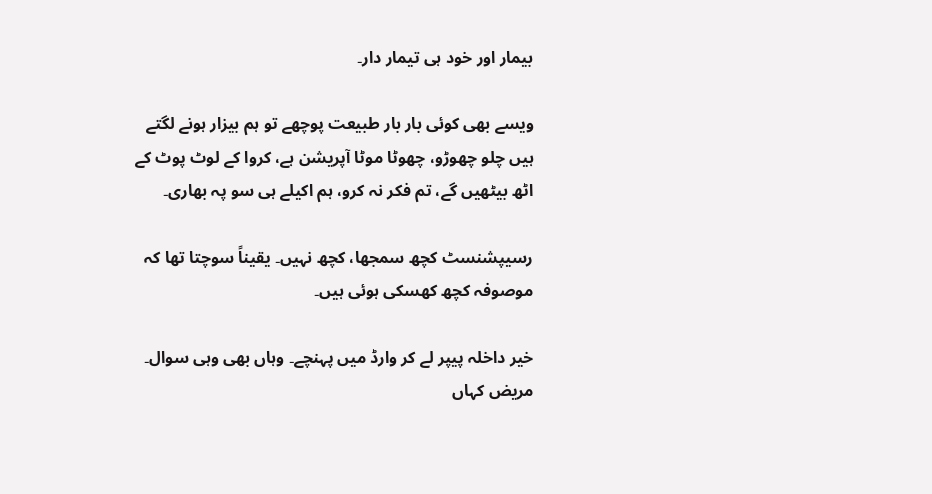بیمار اور خود ہی تیمار دار۔

ویسے بھی کوئی بار بار طبیعت پوچھے تو ہم بیزار ہونے لگتے ہیں چلو چھوڑو، چھوٹا موٹا آپریشن ہے، کروا کے لوٹ پوٹ کے اٹھ بیٹھیں گے، تم فکر نہ کرو، ہم اکیلے ہی سو پہ بھاری۔

رسیپشنسٹ کچھ سمجھا، کچھ نہیں۔ یقیناً سوچتا تھا کہ موصوفہ کچھ کھسکی ہوئی ہیں۔

خیر داخلہ پیپر لے کر وارڈ میں پہنچے۔ وہاں بھی وہی سوال۔ مریض کہاں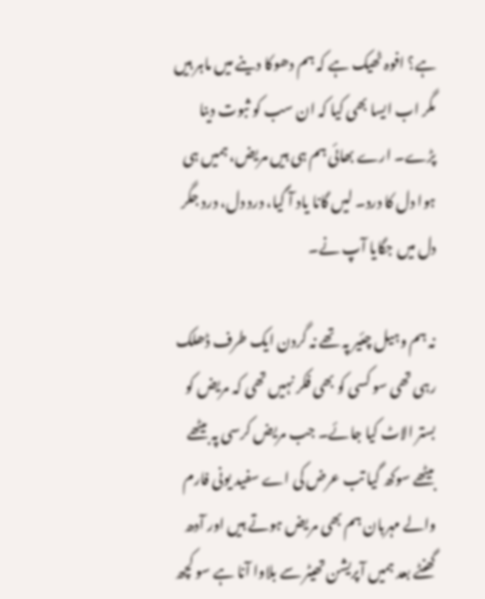ہے؟ افوہ ٹھیک ہے کہ ہم دھوکا دینے میں ماہر ہیں مگر اب ایسا بھی کیا کہ ان سب کو ثبوت دینا پڑے۔ ارے بھائی ہم ہی ہیں مریض، ہمیں ہی ہوا دل کا درد۔ لیں گانا یاد آ گیا، درد دل، درد جگر دل میں جگایا آپ نے۔

نہ ہم وہیل چئیر پہ تھے نہ گردن ایک طرف ڈھلک رہی تھی سو کسی کو بھی فکر نہیں تھی کہ مریض کو بستر الاٹ کیا جائے۔ جب مریض کرسی پہ بیٹھے بیٹھے سوکھ گیا تب عرض کی اے سفید یونی فارم والے مہربان ہم بھی مریض ہوتے ہیں اور آدھ گھنٹے بعد ہمیں آپریشن تھیٹر سے بلاوا آنا ہے سو کچھ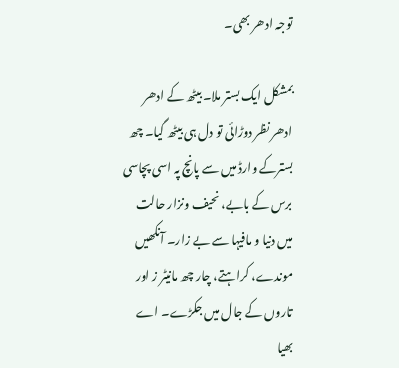توجہ ادھر بھی۔

بمشکل ایک بستر ملا۔ بیٹھ کے ادھر ادھر نظر دوڑائی تو دل ہی بیٹھ گیا۔ چھ بسترکے وارڈ میں سے پانچ پہ اسی پچاسی برس کے بابے، نحیف ونزار حالت میں دنیا و مافیہا سے بے زار۔ آنکھیں موندے، کراہتے، چار چھ مانیٹر ز اور تاروں کے جال میں جکڑے۔ اے بھیا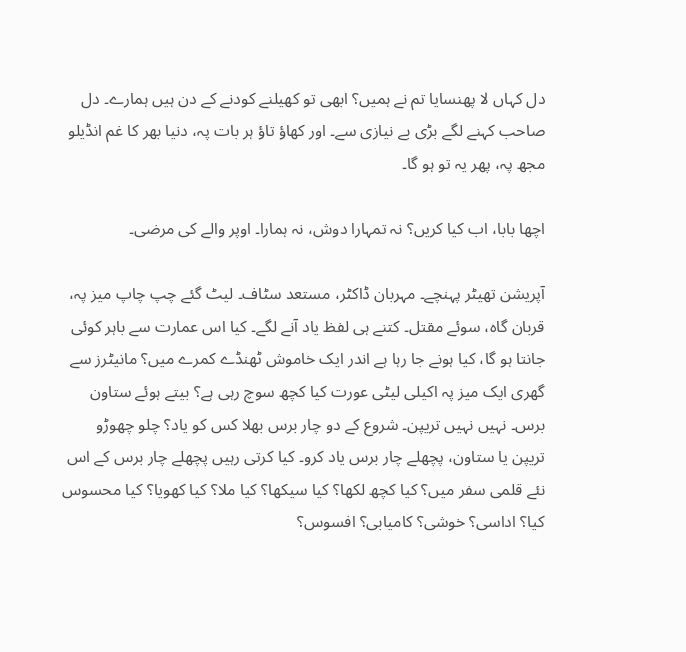دل کہاں لا پھنسایا تم نے ہمیں؟ ابھی تو کھیلنے کودنے کے دن ہیں ہمارے۔ دل صاحب کہنے لگے بڑی بے نیازی سے۔ اور کھاؤ تاؤ ہر بات پہ، دنیا بھر کا غم انڈیلو مجھ پہ، پھر یہ تو ہو گا۔

اچھا بابا، اب کیا کریں؟ نہ تمہارا دوش، نہ ہمارا۔ اوپر والے کی مرضی۔

آپریشن تھیٹر پہنچے۔ مہربان ڈاکٹر، مستعد سٹاف۔ لیٹ گئے چپ چاپ میز پہ، قربان گاہ، سوئے مقتل۔ کتنے ہی لفظ یاد آنے لگے۔ کیا اس عمارت سے باہر کوئی جانتا ہو گا، کیا ہونے جا رہا ہے اندر ایک خاموش ٹھنڈے کمرے میں؟ مانیٹرز سے گھری ایک میز پہ اکیلی لیٹی عورت کیا کچھ سوچ رہی ہے؟ بیتے ہوئے ستاون برس۔ نہیں نہیں تریپن۔ شروع کے دو چار برس بھلا کس کو یاد؟ چلو چھوڑو تریپن یا ستاون، پچھلے چار برس یاد کرو۔ کیا کرتی رہیں پچھلے چار برس کے اس نئے قلمی سفر میں؟ کیا کچھ لکھا؟ کیا سیکھا؟ کیا ملا؟ کیا کھویا؟ کیا محسوس کیا؟ اداسی؟ خوشی؟ کامیابی؟ افسوس؟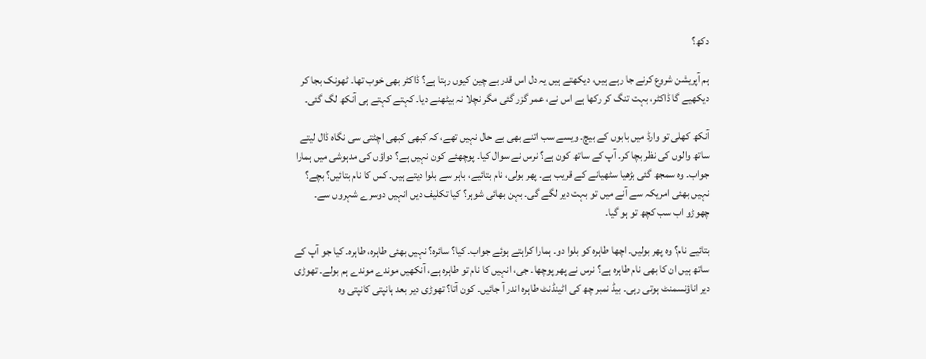دکھ؟

ہم آپریشن شروع کرنے جا رہے ہیں، دیکھتے ہیں یہ دل اس قدر بے چین کیوں رہتا ہے؟ ڈاکٹر بھی خوب تھا۔ ٹھونک بجا کر دیکھیے گا ڈاکٹر، بہت تنگ کر رکھا ہے اس نے، عمر گزر گئی مگر نچلا نہ بیٹھنے دیا۔ کہتے کہتے ہی آنکھ لگ گئی۔

آنکھ کھلی تو وارڈ میں بابوں کے بیچ۔ ویسے سب اتنے بھی بے حال نہیں تھے، کہ کبھی کبھی اچٹتی سی نگاہ ڈال لیتے ساتھ والوں کی نظر بچا کر۔ آپ کے ساتھ کون ہے؟ نرس نے سوال کیا۔ پوچھئے کون نہیں ہے؟ دواؤں کی مدہوشی میں ہمارا جواب۔ وہ سمجھ گئی بڑھیا سٹھیانے کے قریب ہے۔ پھر بولی، نام بتائیے، باہر سے بلوا دیتے ہیں۔ کس کا نام بتائیں؟ بچے؟ نہیں بھئی امریکہ سے آنے میں تو بہت دیر لگے گی۔ بہن بھائی شوہر؟ کیا تکلیف دیں انہیں دوسرے شہروں سے۔ چھوڑو اب سب کچھ تو ہو گیا۔

بتائیے نام؟ وہ پھر بولیں۔ اچھا طاہرہ کو بلوا دو۔ ہمارا کراہتے ہوئے جواب۔ کیا؟ سائرہ؟ نہیں بھئی طاہرہ، طاہرہ۔ کیا جو آپ کے ساتھ ہیں ان کا بھی نام طاہرہ ہے؟ نرس نے پھر پوچھا۔ جی، انہیں کا نام تو طاہرہ ہے، آنکھیں موندے موندے ہم بولے۔ تھوڑی دیر اناؤنسمنٹ ہوتی رہی۔ بیڈ نمبر چھ کی اٹینڈنٹ طاہرہ اندر آ جائیں۔ کون آتا؟ تھوڑی دیر بعد ہانپتی کانپتی وہ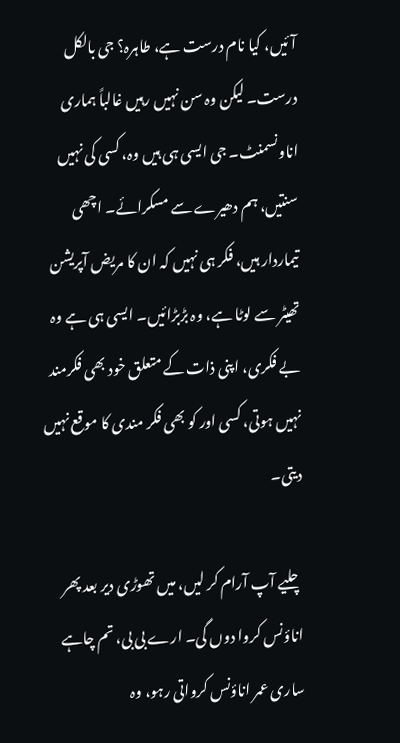آئیں، کیا نام درست ہے، طاہرہ؟ جی بالکل درست۔ لیکن وہ سن نہیں رہیں غالباً ہماری اناونسمنٹ۔ جی ایسی ہی ہیں وہ، کسی کی نہیں سنتیں، ہم دھیرے سے مسکرائے۔ اچھی تیماردار ہیں، فکر ہی نہیں کہ ان کا مریض آپریشن تھیٹر سے لوٹا ہے، وہ بڑبڑائیں۔ ایسی ہی ہے وہ بے فکری، اپنی ذات کے متعلق خود بھی فکرمند نہیں ہوتی، کسی اور کو بھی فکر مندی کا موقع نہیں دیتی۔

چلیے آپ آرام کر لیں، میں تھوڑی دیر بعد پھر اناؤنس کروا دوں گی۔ ارے بی بی، تم چاہے ساری عمر اناؤنس کرواتی رہو، وہ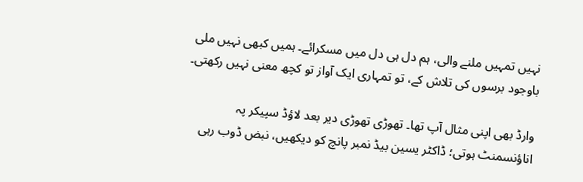نہیں تمہیں ملنے والی، ہم دل ہی دل میں مسکرائے۔ ہمیں کبھی نہیں ملی باوجود برسوں کی تلاش کے، تو تمہاری ایک آواز تو کچھ معنی نہیں رکھتی۔

وارڈ بھی اپنی مثال آپ تھا۔ تھوڑی تھوڑی دیر بعد لاؤڈ سپیکر پہ اناؤنسمنٹ ہوتی؛ ڈاکٹر یسین بیڈ نمبر پانچ کو دیکھیں، نبض ڈوب رہی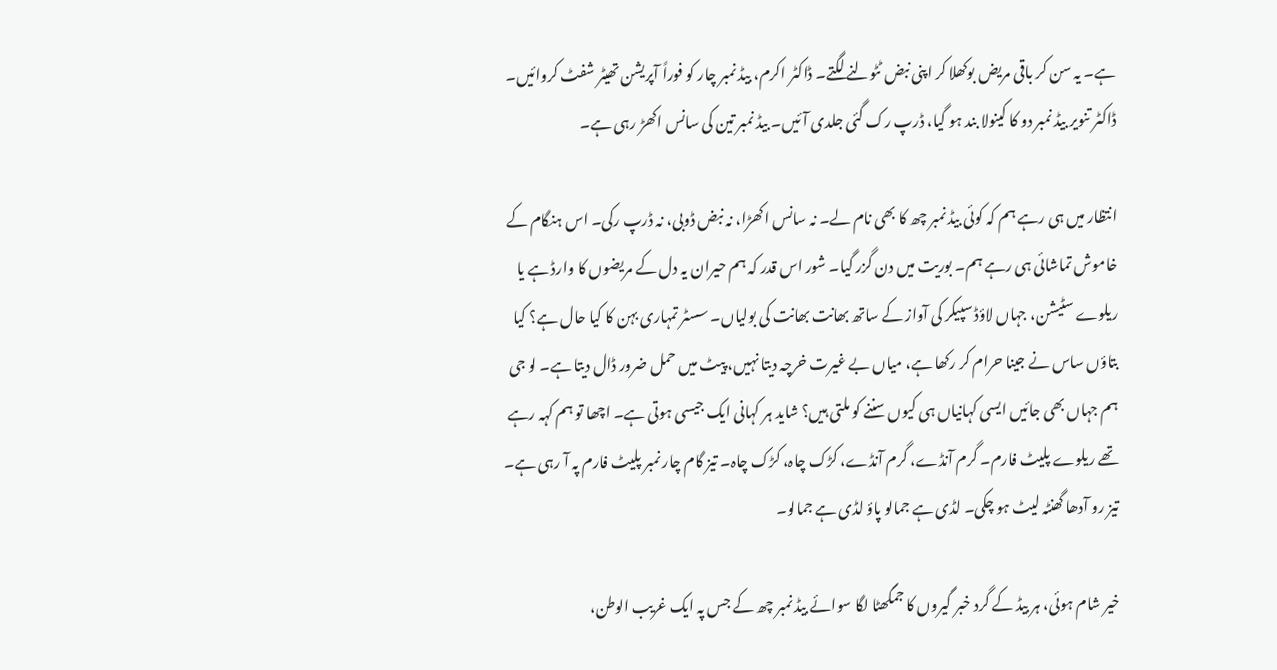ہے۔ یہ سن کر باقی مریض بوکھلا کر اپنی نبض ٹٹولنے لگتے۔ ڈاکٹر اکرم، بیڈ نمبر چار کو فوراً آپریشن تھیٹر شفٹ کروائیں۔ ڈاکٹر تنویر بیڈ نمبر دو کا کینولا بند ہو گیا، ڈرپ رک گئی جلدی آئیں۔ بیڈ نمبر تین کی سانس اکھڑ رہی ہے۔

انتظار میں ہی رہے ہم کہ کوئی بیڈ نمبر چھ کا بھی نام لے۔ نہ سانس اکھڑا، نہ نبض ڈوبی، نہ ڈرپ رکی۔ اس ہنگام کے خاموش تماشائی ہی رہے ہم۔ بوریت میں دن گزر گیا۔ شور اس قدر کہ ہم حیران یہ دل کے مریضوں کا وارڈ ہے یا ریلوے سٹیشن، جہاں لاؤڈ سپیکر کی آواز کے ساتھ بھانت بھانت کی بولیاں۔ سسٹر تمہاری بہن کا کیا حال ہے؟ کیا بتاؤں ساس نے جینا حرام کر رکھا ہے، میاں بے غیرت خرچہ دیتا نہیں، پیٹ میں حمل ضرور ڈال دیتا ہے۔ لو جی ہم جہاں بھی جائیں ایسی کہانیاں ہی کیوں سننے کو ملتی ہیں؟ شاید ہر کہانی ایک جیسی ہوتی ہے۔ اچھا تو ہم کہہ رہے تھے ریلوے پلیٹ فارم۔ گرم آنڈے، گرم آنڈے، کڑک چاہ، کڑک چاہ۔ تیز گام چار نمبر پلیٹ فارم پہ آ رہی ہے۔ تیز رو آدھا گھنٹہ لیٹ ہو چکی۔ لڈی ہے جمالو پاؤ لڈی ہے جمالو۔

خیر شام ہوئی، ہر بیڈ کے گرد خبر گیروں کا جمگھٹا لگا سوائے بیڈ نمبر چھ کے جس پہ ایک غریب الوطن،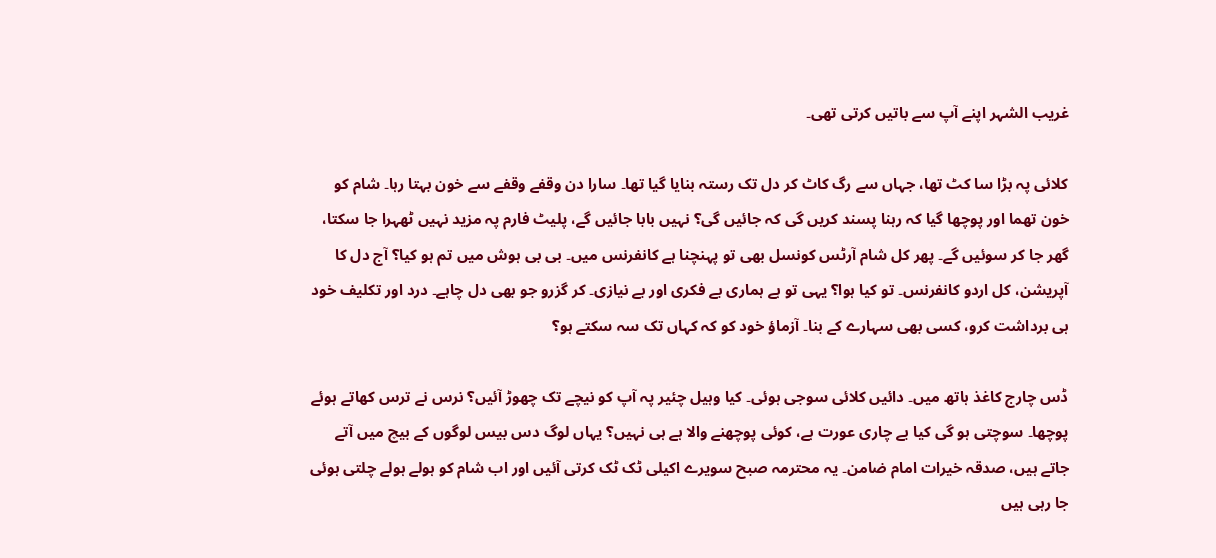غریب الشہر اپنے آپ سے باتیں کرتی تھی۔

کلائی پہ بڑا سا کٹ تھا، جہاں سے رگ کاٹ کر دل تک رستہ بنایا گیا تھا۔ سارا دن وقفے وقفے سے خون بہتا رہا۔ شام کو خون تھما اور پوچھا گیا کہ رہنا پسند کریں گی کہ جائیں گی؟ نہیں بابا جائیں گے، پلیٹ فارم پہ مزید نہیں ٹھہرا جا سکتا، گھر جا کر سوئیں گے۔ پھر کل شام آرٹس کونسل بھی تو پہنچنا ہے کانفرنس میں۔ بی بی ہوش میں تم ہو کیا؟ آج دل کا آپریشن، کل اردو کانفرنس۔ تو کیا ہوا؟ یہی تو ہے ہماری بے فکری اور بے نیازی۔ کر گزرو جو بھی دل چاہے۔ درد اور تکلیف خود ہی برداشت کرو، کسی بھی سہارے کے بنا۔ آزماؤ خود کو کہ کہاں تک سہ سکتے ہو؟

ڈس چارج کاغذ ہاتھ میں۔ دائیں کلائی سوجی ہوئی۔ کیا وہیل چئیر پہ آپ کو نیچے تک چھوڑ آئیں؟ نرس نے ترس کھاتے ہوئے پوچھا۔ سوچتی ہو گی کیا بے چاری عورت ہے، کوئی پوچھنے والا ہے ہی نہیں؟ یہاں لوگ دس بیس لوگوں کے بیچ میں آتے جاتے ہیں، صدقہ خیرات امام ضامن۔ یہ محترمہ صبح سویرے اکیلی ٹک ٹک کرتی آئیں اور اب شام کو ہولے ہولے چلتی ہوئی جا رہی ہیں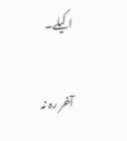اکیلے۔

آخر رہ نہ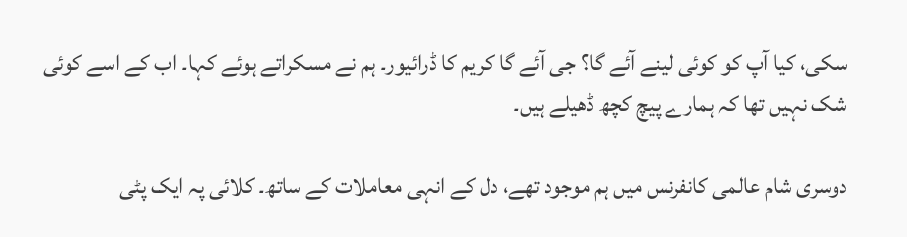سکی، کیا آپ کو کوئی لینے آئے گا؟ جی آئے گا کریم کا ڈرائیور۔ ہم نے مسکراتے ہوئے کہا۔ اب کے اسے کوئی شک نہیں تھا کہ ہمارے پیچ کچھ ڈھیلے ہیں۔

دوسری شام عالمی کانفرنس میں ہم موجود تھے، دل کے انہی معاملات کے ساتھ۔ کلائی پہ ایک پٹی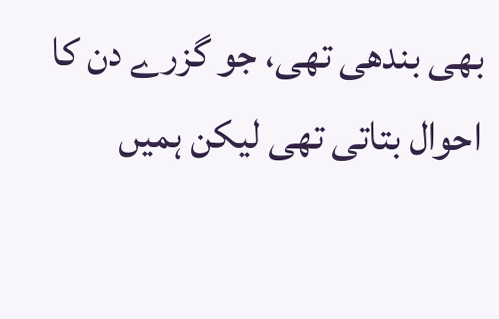بھی بندھی تھی، جو گزرے دن کا احوال بتاتی تھی لیکن ہمیں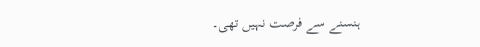ہنسنے سے فرصت نہیں تھی۔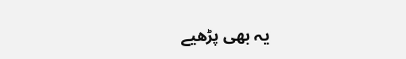یہ بھی پڑھیے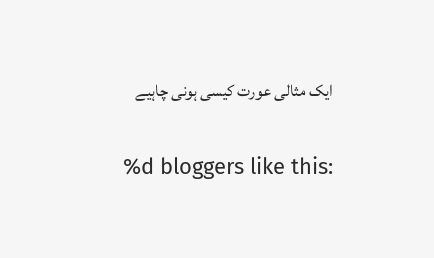ایک مثالی عورت کیسی ہونی چاہیے

%d bloggers like this: